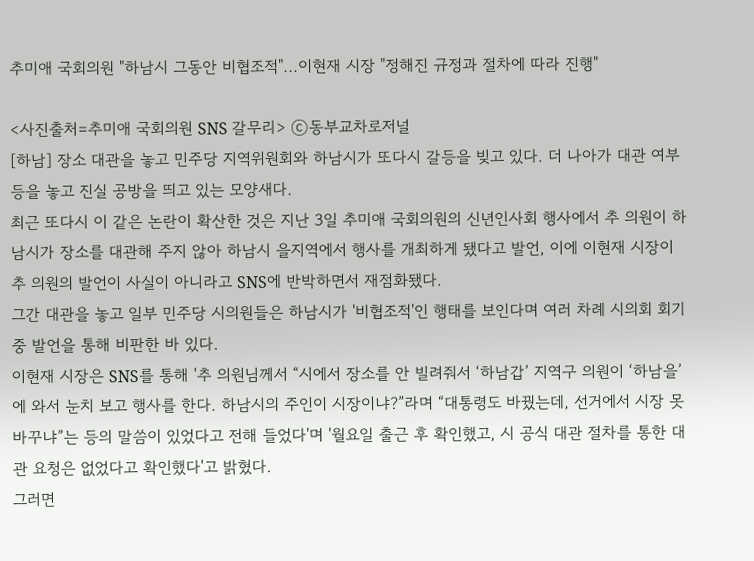추미애 국회의원 "하남시 그동안 비협조적"...이현재 시장 "정해진 규정과 절차에 따라 진행"

<사진출처=추미애 국회의원 SNS 갈무리> ⓒ동부교차로저널
[하남] 장소 대관을 놓고 민주당 지역위원회와 하남시가 또다시 갈등을 빚고 있다. 더 나아가 대관 여부 등을 놓고 진실 공방을 띄고 있는 모양새다.
최근 또다시 이 같은 논란이 확산한 것은 지난 3일 추미애 국회의원의 신년인사회 행사에서 추 의원이 하남시가 장소를 대관해 주지 않아 하남시 을지역에서 행사를 개최하게 됐다고 발언, 이에 이현재 시장이 추 의원의 발언이 사실이 아니라고 SNS에 반박하면서 재점화됐다.
그간 대관을 놓고 일부 민주당 시의원들은 하남시가 '비협조적'인 행태를 보인다며 여러 차례 시의회 회기 중 발언을 통해 비판한 바 있다.
이현재 시장은 SNS를 통해 '추 의원님께서 “시에서 장소를 안 빌려줘서 ‘하남갑’ 지역구 의원이 ‘하남을’에 와서 눈치 보고 행사를 한다. 하남시의 주인이 시장이냐?”라며 “대통령도 바꿨는데, 선거에서 시장 못 바꾸냐”는 등의 말씀이 있었다고 전해 들었다'며 '월요일 출근 후 확인했고, 시 공식 대관 절차를 통한 대관 요청은 없었다고 확인했다'고 밝혔다.
그러면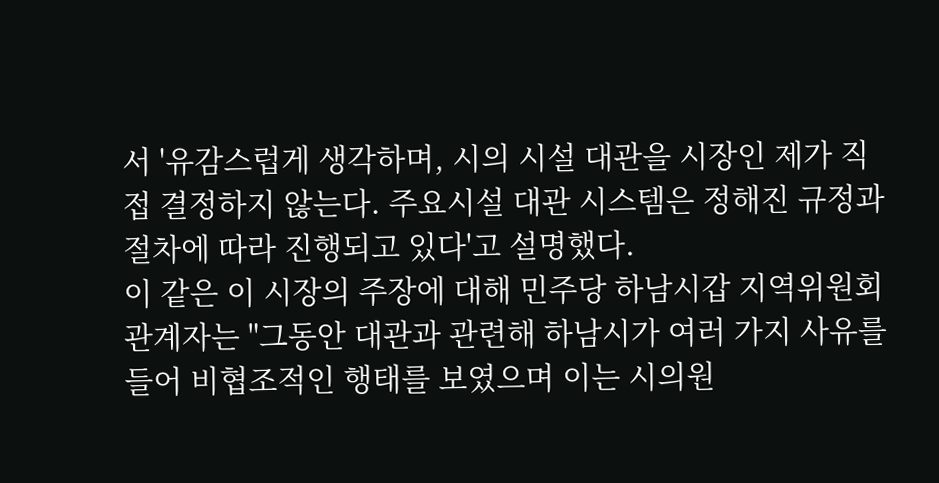서 '유감스럽게 생각하며, 시의 시설 대관을 시장인 제가 직접 결정하지 않는다. 주요시설 대관 시스템은 정해진 규정과 절차에 따라 진행되고 있다'고 설명했다.
이 같은 이 시장의 주장에 대해 민주당 하남시갑 지역위원회 관계자는 "그동안 대관과 관련해 하남시가 여러 가지 사유를 들어 비협조적인 행태를 보였으며 이는 시의원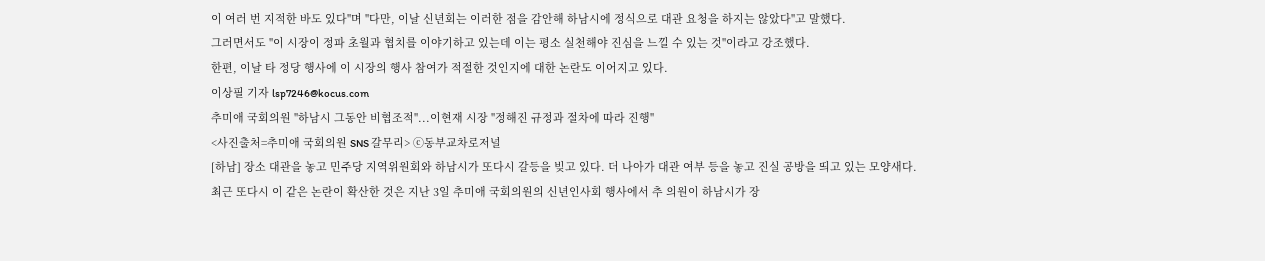이 여러 번 지적한 바도 있다"며 "다만, 이날 신년회는 이러한 점을 감안해 하남시에 정식으로 대관 요청을 하지는 않았다"고 말했다.
그러면서도 "이 시장이 정파 초월과 협치를 이야기하고 있는데 이는 평소 실천해야 진심을 느낄 수 있는 것"이라고 강조했다.
한편, 이날 타 정당 행사에 이 시장의 행사 참여가 적절한 것인지에 대한 논란도 이어지고 있다.
이상필 기자 lsp7246@kocus.com
추미애 국회의원 "하남시 그동안 비협조적"...이현재 시장 "정해진 규정과 절차에 따라 진행"
<사진출처=추미애 국회의원 SNS 갈무리> ⓒ동부교차로저널
[하남] 장소 대관을 놓고 민주당 지역위원회와 하남시가 또다시 갈등을 빚고 있다. 더 나아가 대관 여부 등을 놓고 진실 공방을 띄고 있는 모양새다.
최근 또다시 이 같은 논란이 확산한 것은 지난 3일 추미애 국회의원의 신년인사회 행사에서 추 의원이 하남시가 장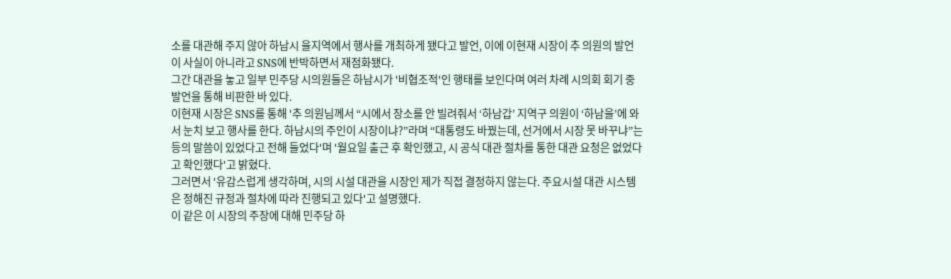소를 대관해 주지 않아 하남시 을지역에서 행사를 개최하게 됐다고 발언, 이에 이현재 시장이 추 의원의 발언이 사실이 아니라고 SNS에 반박하면서 재점화됐다.
그간 대관을 놓고 일부 민주당 시의원들은 하남시가 '비협조적'인 행태를 보인다며 여러 차례 시의회 회기 중 발언을 통해 비판한 바 있다.
이현재 시장은 SNS를 통해 '추 의원님께서 “시에서 장소를 안 빌려줘서 ‘하남갑’ 지역구 의원이 ‘하남을’에 와서 눈치 보고 행사를 한다. 하남시의 주인이 시장이냐?”라며 “대통령도 바꿨는데, 선거에서 시장 못 바꾸냐”는 등의 말씀이 있었다고 전해 들었다'며 '월요일 출근 후 확인했고, 시 공식 대관 절차를 통한 대관 요청은 없었다고 확인했다'고 밝혔다.
그러면서 '유감스럽게 생각하며, 시의 시설 대관을 시장인 제가 직접 결정하지 않는다. 주요시설 대관 시스템은 정해진 규정과 절차에 따라 진행되고 있다'고 설명했다.
이 같은 이 시장의 주장에 대해 민주당 하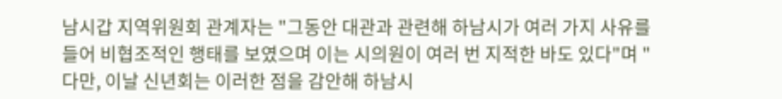남시갑 지역위원회 관계자는 "그동안 대관과 관련해 하남시가 여러 가지 사유를 들어 비협조적인 행태를 보였으며 이는 시의원이 여러 번 지적한 바도 있다"며 "다만, 이날 신년회는 이러한 점을 감안해 하남시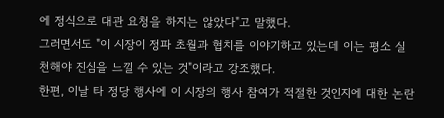에 정식으로 대관 요청을 하지는 않았다"고 말했다.
그러면서도 "이 시장이 정파 초월과 협치를 이야기하고 있는데 이는 평소 실천해야 진심을 느낄 수 있는 것"이라고 강조했다.
한편, 이날 타 정당 행사에 이 시장의 행사 참여가 적절한 것인지에 대한 논란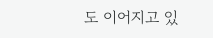도 이어지고 있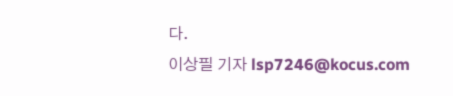다.
이상필 기자 lsp7246@kocus.com